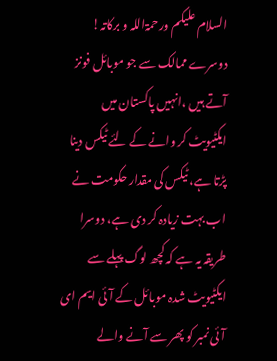السلام علیکم ورحمۃاللہ و برکاتہ!
دوسرے ممالک سے جو موبائل فونز آتے ہیں ،انہیں پاکستان میں ایکٹیویٹ کر وانے کے لئے ٹیکس دینا پڑتا ہے، ٹیکس کی مقدار حکومت نے اب بہت زیادہ کر دی ہے، دوسرا طریقہ یہ ہے کہ کچھ لوگ پہلے سے ایکٹیویٹ شدہ موبائل کے آئی ایم ای آئی نمبر کو پھر سے آنے والے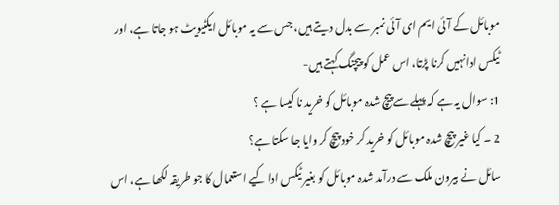موبائل کے آئی ایم ای آئی نمبر سے بدل دیتے ہیں، جس سے یہ موبائل ایکٹیویٹ ہو جاتا ہے، اور ٹیکس ادانہیں کرنا پڑتا، اس عمل کو پیچنگ کہتے ہیں-
1: سوال یہ ہے کہ پہلے سےپیچ شدہ موبائل کو خرید نا کیسا ہے ؟
2 ۔ کیا غیر پیچ شدہ موبائل کو خرید کر خود پیچ کر وایا جا سکتا ہے؟
سائل نے بیرون ملک سے درآمد شدہ موبائل کو بغیر ٹیکس ادا کیے استعمال کا جو طریقہ لکھا ہے، اس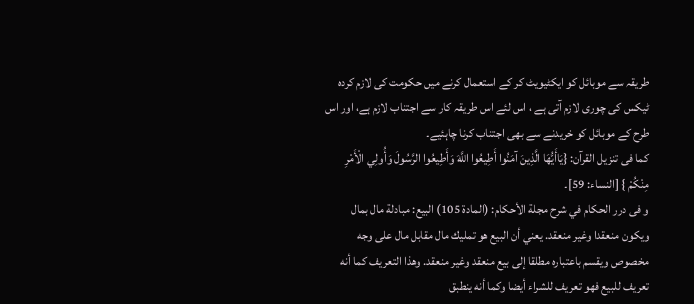طریقہ سے موبائل کو ایکٹیویٹ کر کے استعمال کرنے میں حکومت کی لازم کردہ ٹیکس کی چوری لازم آتی ہے ، اس لئے اس طریقہ کار سے اجتناب لازم ہے، اور اس طرح کے موبائل کو خریدنے سے بھی اجتناب کرنا چاہئیے۔
كما فى تنزيل القرآن: {يَاأَيُّهَا الَّذِينَ آمَنُوا أَطِيعُوا اللَّهَ وَأَطِيعُوا الرَّسُولَ وَأُولِي الْأَمْرِ مِنْكُمْ } [النساء: 59]۔
و فی درر الحكام في شرح مجلة الأحكام: (المادة 105) البيع: مبادلة مال بمال ويكون منعقدا وغير منعقد. يعني أن البيع هو تمليك مال مقابل مال على وجه مخصوص ويقسم باعتباره مطلقا إلى بيع منعقد وغير منعقد. وهذا التعريف كما أنه تعريف للبيع فهو تعريف للشراء أيضا وكما أنه ينطبق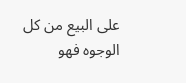على البيع من كل الوجوه فهو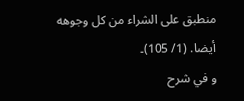منطبق على الشراء من كل وجوهه أيضا. (1/ 105)۔
و في شرح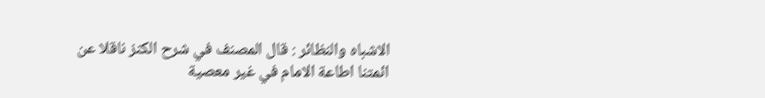الاشباه والنظائر : قال المصنف في شرح الكنز ناقلا عن ائمتنا اطاعة الامام في غیر معصیة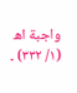واجبة اھ (۱/ ۳۳۲) ۔